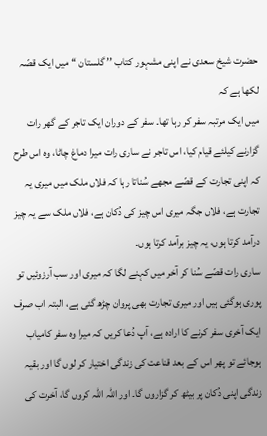حضرت شیخ سعدی نے اپنی مشہور کتاب ’’ گلستان ‘‘ میں ایک قصّہ لکھا ہے کہ
میں ایک مرتبہ سفر کر رہا تھا۔ سفر کے دوران ایک تاجر کے گھر رات گزارنے کیلئے قیام کیا، اس تاجر نے ساری رات میرا دماغ چاٹا، وہ اس طرح کہ اپنی تجارت کے قصّے مجھے سُناتا رہا کہ فلاں ملک میں میری یہ تجارت ہے، فلاں جگہ میری اس چیز کی دُکان ہے، فلاں ملک سے یہ چیز درآمد کرتا ہوں، یہ چیز برآمد کرتا ہوں۔
ساری رات قصّے سُنا کر آخر میں کہنے لگا کہ میری اور سب آرزوئیں تو پوری ہوگئی ہیں اور میری تجارت بھی پروان چڑھ گئی ہے، البتہ اب صرف ایک آخری سفر کرنے کا ارادہ ہے، آپ دُعا کریں کہ میرا وہ سفر کامیاب ہوجائے تو پھر اس کے بعد قناعت کی زندگی اختیار کر لوں گا اور بقیہ زندگی اپنی دُکان پر بیٹھ کر گزاروں گا۔ اور اللہ اللہ کروں گا، آخرت کی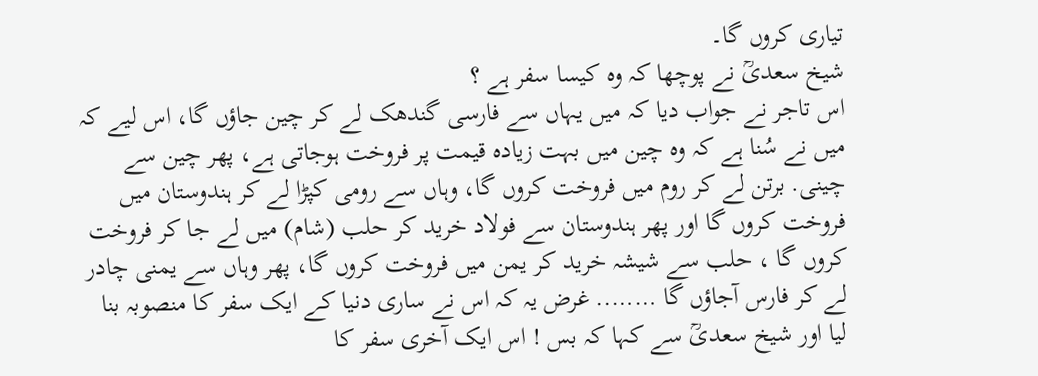تیاری کروں گا۔
شیخ سعدیؒ نے پوچھا کہ وہ کیسا سفر ہے ؟
اس تاجر نے جواب دیا کہ میں یہاں سے فارسی گندھک لے کر چین جاؤں گا، اس لیے کہ میں نے سُنا ہے کہ وہ چین میں بہت زیادہ قیمت پر فروخت ہوجاتی ہے، پھر چین سے چینی. برتن لے کر روم میں فروخت کروں گا، وہاں سے رومی کپڑا لے کر ہندوستان میں فروخت کروں گا اور پھر ہندوستان سے فولاد خرید کر حلب (شام) میں لے جا کر فروخت کروں گا ، حلب سے شیشہ خرید کر یمن میں فروخت کروں گا، پھر وہاں سے یمنی چادر لے کر فارس آجاؤں گا …….. غرض یہ کہ اس نے ساری دنیا کے ایک سفر کا منصوبہ بنا لیا اور شیخ سعدیؒ سے کہا کہ بس ! اس ایک آخری سفر کا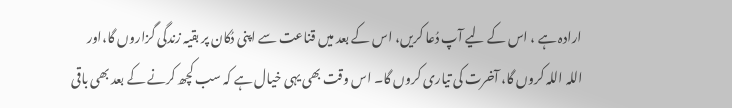ارادہ ہے ، اس کے لیے آپ دُعا کریں، اس کے بعد میں قناعت سے اپنی دُکان پر بقیہ زندگی گزاروں گا،اور اللہ اللہ کروں گا، آخرت کی تیاری کروں گا۔ اس وقت بھی یہی خیال ہے کہ سب کچھ کرنے کے بعد بھی باقی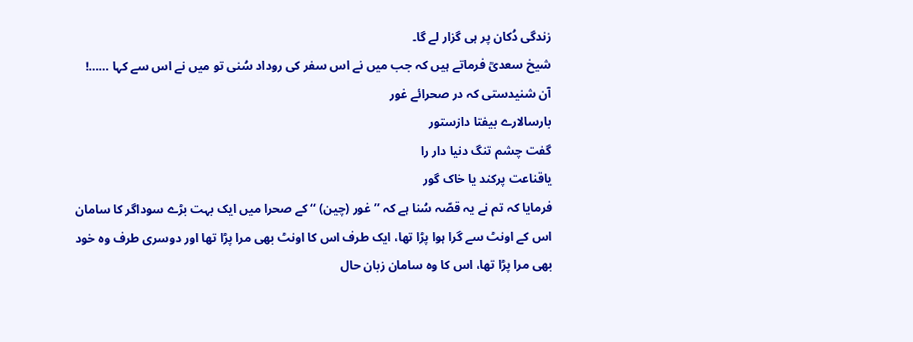زندگی دُکان پر ہی گزار لے گا۔
شیخ سعدیؒ فرماتے ہیں کہ جب میں نے اس سفر کی روداد سُنی تو میں نے اس سے کہا ……!
آن شنیدستی کہ در صحرائے غور
بارسالارے بیفتا دازستور
گفت چشم تنگ دنیا دار را
یاقناعت پرکند یا خاک گور
فرمایا کہ تم نے یہ قصّہ سُنا ہے کہ ’’ غور (چین) ‘‘ کے صحرا میں ایک بہت بڑے سوداگر کا سامان اس کے اونٹ سے گرا ہوا پڑا تھا، ایک طرف اس کا اونٹ بھی مرا پڑا تھا اور دوسری طرف وہ خود بھی مرا پڑا تھا، اس کا وہ سامان زبان حال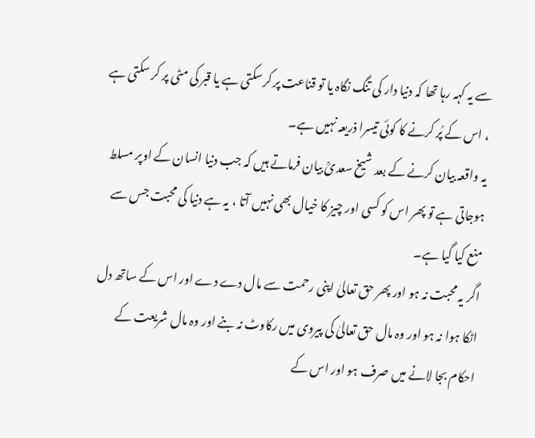سے یہ کہہ رہا تھا کہ دنیا دار کی تنگ نگاہ یا تو قناعت پر کرسکتی ہے یا قبر کی مٹی پر کر سکتی ہے ، اس کے پُر کرنے کا کوئی تیسرا ذریعہ نہیں ہے۔
یہ واقعہ بیان کرنے کے بعد شیخ سعدیؒ بیان فرماتے ہیں کہ جب دنیا انسان کے اوپر مسلط ہوجاتی ہے تو پھر اس کو کسی اور چیز کا خیال بھی نہیں آتا ، یہ ہے دنیا کی محبت جس سے منع کیا گیا ہے۔
اگر یہ محبت نہ ہو اور پھر حق تعالیٰ اپنی رحمت سے مال دے دے اور اس کے ساتھ دل اٹکا ہوا نہ ہو اور وہ مال حق تعالیٰ کی پیروی میں رکاوٹ نہ بنے اور وہ مال شریعت کے احکام بجا لانے میں صرف ہو اور اس کے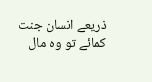ذریعے انسان جنت کمائے تو وہ مال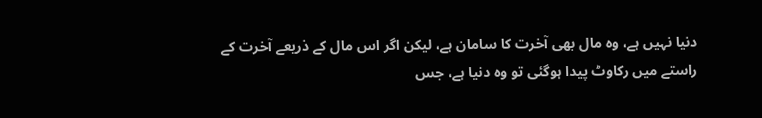دنیا نہیں ہے، وہ مال بھی آخرت کا سامان ہے، لیکن اگر اس مال کے ذریعے آخرت کے راستے میں رکاوٹ پیدا ہوگئی تو وہ دنیا ہے، جس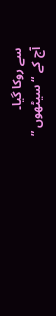سے روکا گیا۔
آج کے “سیٹھوں ”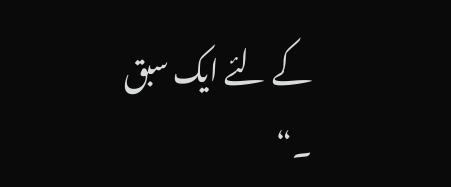کے لئے ایک سبق ۔“